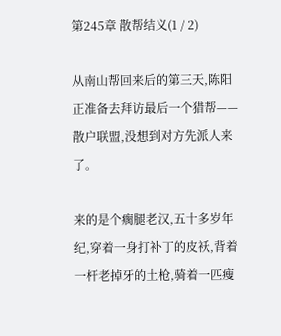第245章 散帮结义(1 / 2)

从南山帮回来后的第三天,陈阳正准备去拜访最后一个猎帮——散户联盟,没想到对方先派人来了。

来的是个瘸腿老汉,五十多岁年纪,穿着一身打补丁的皮袄,背着一杆老掉牙的土枪,骑着一匹瘦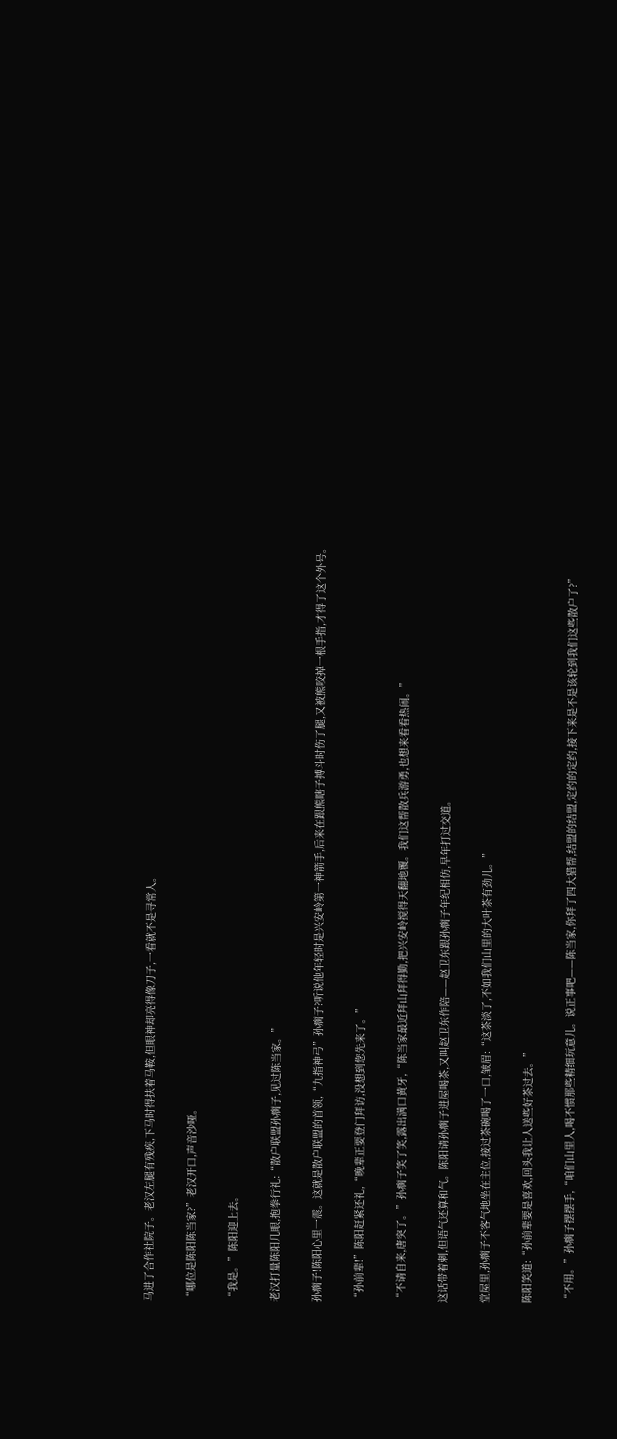马进了合作社院子。老汉左腿有残疾,下马时得扶着马鞍,但眼神却亮得像刀子,一看就不是寻常人。

“哪位是陈阳陈当家?”老汉开口,声音沙哑。

“我是。”陈阳迎上去。

老汉打量陈阳几眼,抱拳行礼:“散户联盟孙瘸子,见过陈当家。”

孙瘸子!陈阳心里一震。这就是散户联盟的首领,“九指神弓”孙瘸子?听说他年轻时是兴安岭第一神箭手,后来在跟熊瞎子搏斗时伤了腿,又被熊咬掉一根手指,才得了这个外号。

“孙前辈!”陈阳赶紧还礼,“晚辈正要登门拜访,没想到您先来了。”

“不请自来,唐突了。”孙瘸子笑了笑,露出满口黄牙,“陈当家最近拜山拜得勤,把兴安岭搅得天翻地覆。我们这帮散兵游勇,也想来看看热闹。”

这话带着刺,但语气还算和气。陈阳请孙瘸子进屋喝茶,又叫赵卫东作陪——赵卫东跟孙瘸子年纪相仿,早年打过交道。

堂屋里,孙瘸子不客气地坐在主位,接过茶碗喝了一口,皱眉:“这茶淡了,不如我们山里的大叶茶有劲儿。”

陈阳笑道:“孙前辈要是喜欢,回头我让人送些好茶过去。”

“不用。”孙瘸子摆摆手,“咱们山里人,喝不惯那些精细玩意儿。说正事吧——陈当家,你拜了四大猎帮,结盟的结盟,定约的定约,接下来是不是该轮到我们这些散户了?”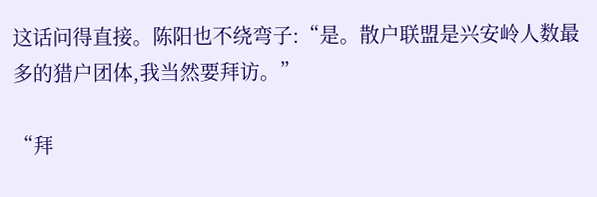这话问得直接。陈阳也不绕弯子:“是。散户联盟是兴安岭人数最多的猎户团体,我当然要拜访。”

“拜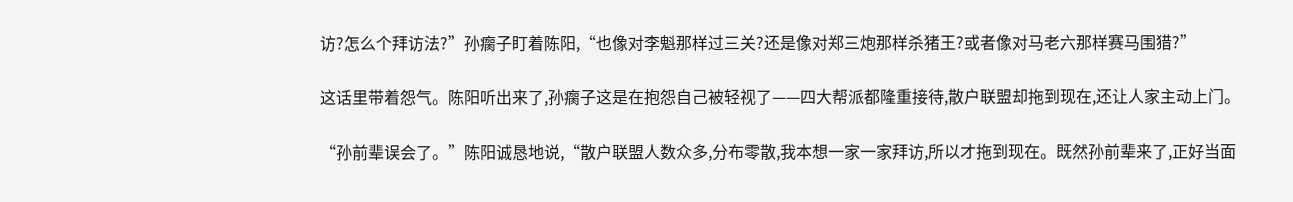访?怎么个拜访法?”孙瘸子盯着陈阳,“也像对李魁那样过三关?还是像对郑三炮那样杀猪王?或者像对马老六那样赛马围猎?”

这话里带着怨气。陈阳听出来了,孙瘸子这是在抱怨自己被轻视了——四大帮派都隆重接待,散户联盟却拖到现在,还让人家主动上门。

“孙前辈误会了。”陈阳诚恳地说,“散户联盟人数众多,分布零散,我本想一家一家拜访,所以才拖到现在。既然孙前辈来了,正好当面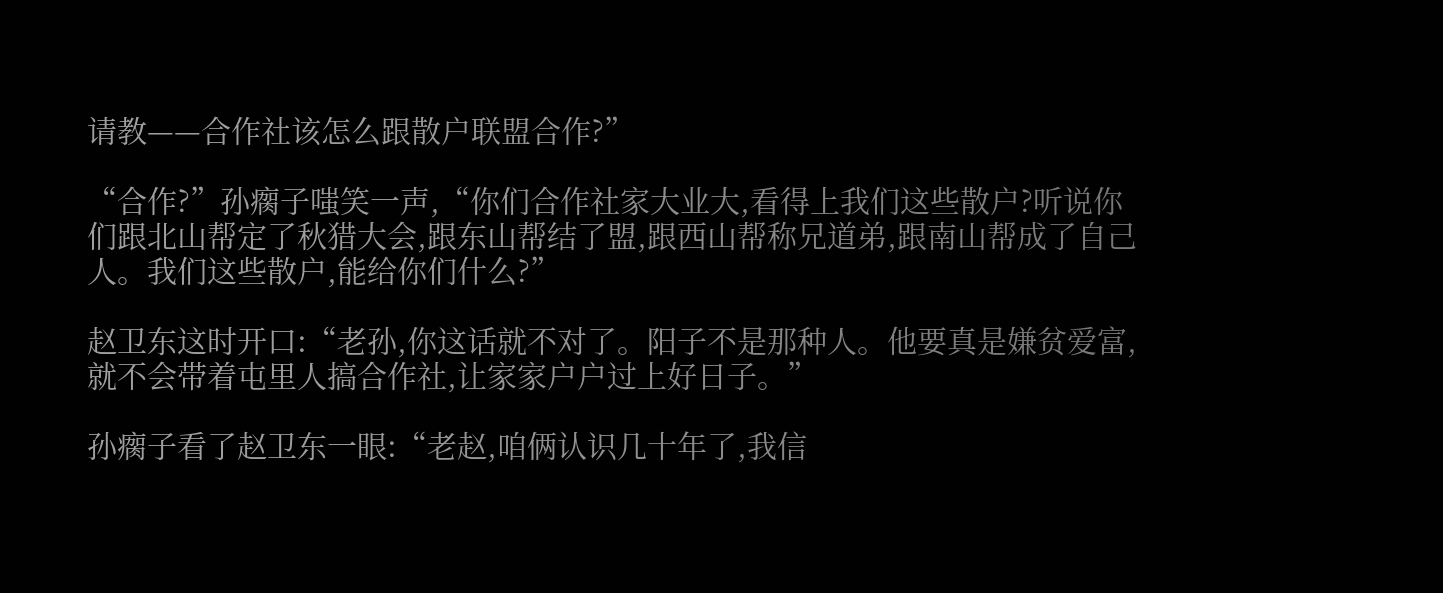请教——合作社该怎么跟散户联盟合作?”

“合作?”孙瘸子嗤笑一声,“你们合作社家大业大,看得上我们这些散户?听说你们跟北山帮定了秋猎大会,跟东山帮结了盟,跟西山帮称兄道弟,跟南山帮成了自己人。我们这些散户,能给你们什么?”

赵卫东这时开口:“老孙,你这话就不对了。阳子不是那种人。他要真是嫌贫爱富,就不会带着屯里人搞合作社,让家家户户过上好日子。”

孙瘸子看了赵卫东一眼:“老赵,咱俩认识几十年了,我信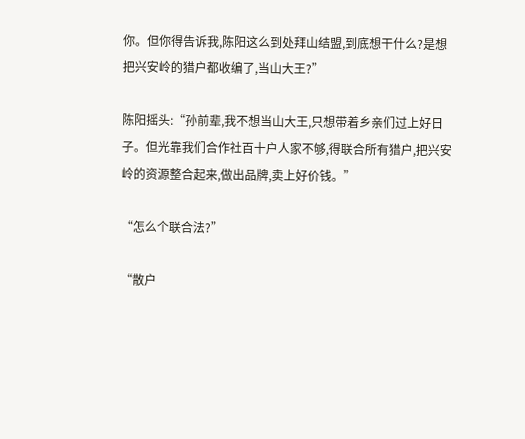你。但你得告诉我,陈阳这么到处拜山结盟,到底想干什么?是想把兴安岭的猎户都收编了,当山大王?”

陈阳摇头:“孙前辈,我不想当山大王,只想带着乡亲们过上好日子。但光靠我们合作社百十户人家不够,得联合所有猎户,把兴安岭的资源整合起来,做出品牌,卖上好价钱。”

“怎么个联合法?”

“散户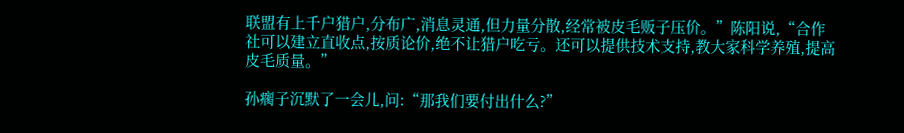联盟有上千户猎户,分布广,消息灵通,但力量分散,经常被皮毛贩子压价。”陈阳说,“合作社可以建立直收点,按质论价,绝不让猎户吃亏。还可以提供技术支持,教大家科学养殖,提高皮毛质量。”

孙瘸子沉默了一会儿,问:“那我们要付出什么?”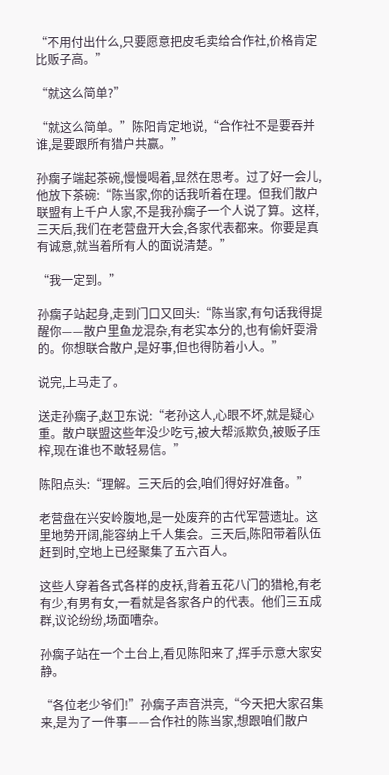“不用付出什么,只要愿意把皮毛卖给合作社,价格肯定比贩子高。”

“就这么简单?”

“就这么简单。”陈阳肯定地说,“合作社不是要吞并谁,是要跟所有猎户共赢。”

孙瘸子端起茶碗,慢慢喝着,显然在思考。过了好一会儿,他放下茶碗:“陈当家,你的话我听着在理。但我们散户联盟有上千户人家,不是我孙瘸子一个人说了算。这样,三天后,我们在老营盘开大会,各家代表都来。你要是真有诚意,就当着所有人的面说清楚。”

“我一定到。”

孙瘸子站起身,走到门口又回头:“陈当家,有句话我得提醒你——散户里鱼龙混杂,有老实本分的,也有偷奸耍滑的。你想联合散户,是好事,但也得防着小人。”

说完,上马走了。

送走孙瘸子,赵卫东说:“老孙这人,心眼不坏,就是疑心重。散户联盟这些年没少吃亏,被大帮派欺负,被贩子压榨,现在谁也不敢轻易信。”

陈阳点头:“理解。三天后的会,咱们得好好准备。”

老营盘在兴安岭腹地,是一处废弃的古代军营遗址。这里地势开阔,能容纳上千人集会。三天后,陈阳带着队伍赶到时,空地上已经聚集了五六百人。

这些人穿着各式各样的皮袄,背着五花八门的猎枪,有老有少,有男有女,一看就是各家各户的代表。他们三五成群,议论纷纷,场面嘈杂。

孙瘸子站在一个土台上,看见陈阳来了,挥手示意大家安静。

“各位老少爷们!”孙瘸子声音洪亮,“今天把大家召集来,是为了一件事——合作社的陈当家,想跟咱们散户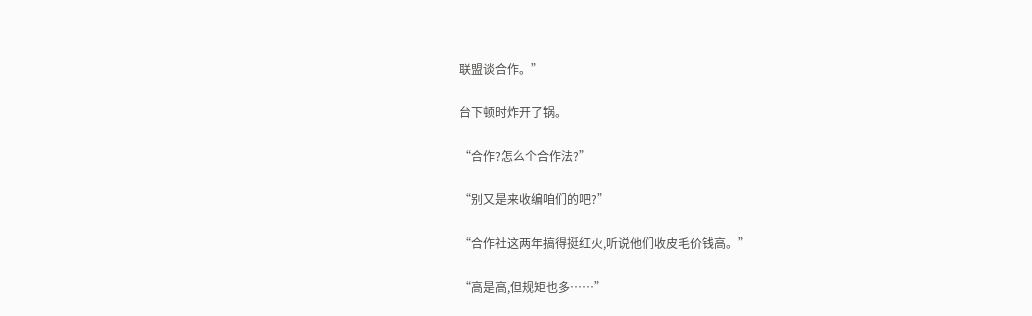联盟谈合作。”

台下顿时炸开了锅。

“合作?怎么个合作法?”

“别又是来收编咱们的吧?”

“合作社这两年搞得挺红火,听说他们收皮毛价钱高。”

“高是高,但规矩也多……”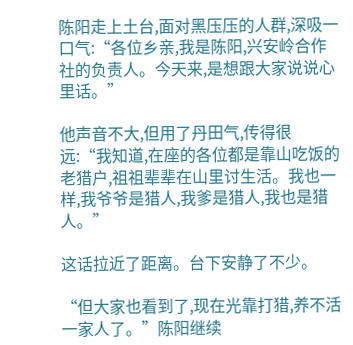陈阳走上土台,面对黑压压的人群,深吸一口气:“各位乡亲,我是陈阳,兴安岭合作社的负责人。今天来,是想跟大家说说心里话。”

他声音不大,但用了丹田气,传得很远:“我知道,在座的各位都是靠山吃饭的老猎户,祖祖辈辈在山里讨生活。我也一样,我爷爷是猎人,我爹是猎人,我也是猎人。”

这话拉近了距离。台下安静了不少。

“但大家也看到了,现在光靠打猎,养不活一家人了。”陈阳继续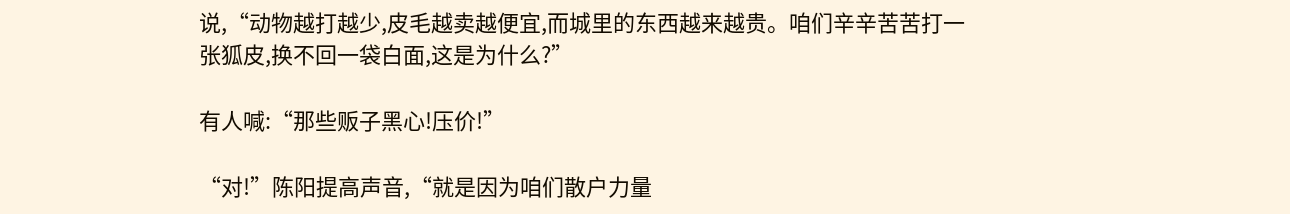说,“动物越打越少,皮毛越卖越便宜,而城里的东西越来越贵。咱们辛辛苦苦打一张狐皮,换不回一袋白面,这是为什么?”

有人喊:“那些贩子黑心!压价!”

“对!”陈阳提高声音,“就是因为咱们散户力量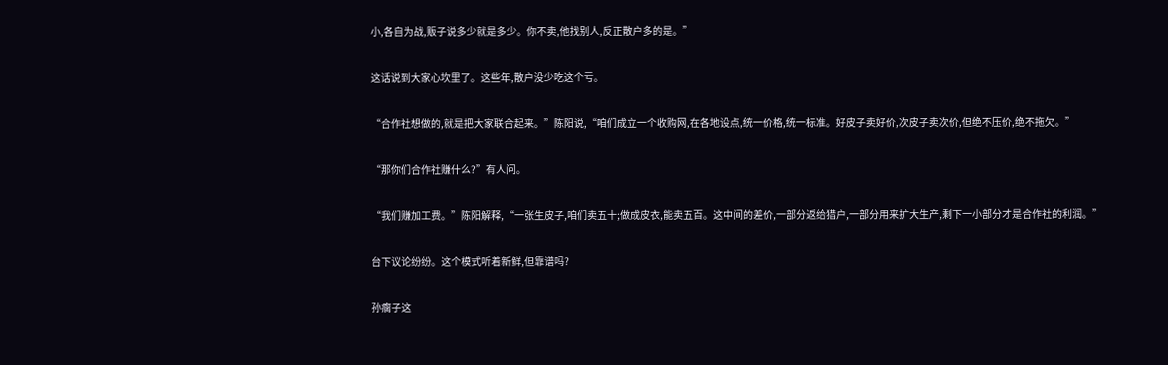小,各自为战,贩子说多少就是多少。你不卖,他找别人,反正散户多的是。”

这话说到大家心坎里了。这些年,散户没少吃这个亏。

“合作社想做的,就是把大家联合起来。”陈阳说,“咱们成立一个收购网,在各地设点,统一价格,统一标准。好皮子卖好价,次皮子卖次价,但绝不压价,绝不拖欠。”

“那你们合作社赚什么?”有人问。

“我们赚加工费。”陈阳解释,“一张生皮子,咱们卖五十;做成皮衣,能卖五百。这中间的差价,一部分返给猎户,一部分用来扩大生产,剩下一小部分才是合作社的利润。”

台下议论纷纷。这个模式听着新鲜,但靠谱吗?

孙瘸子这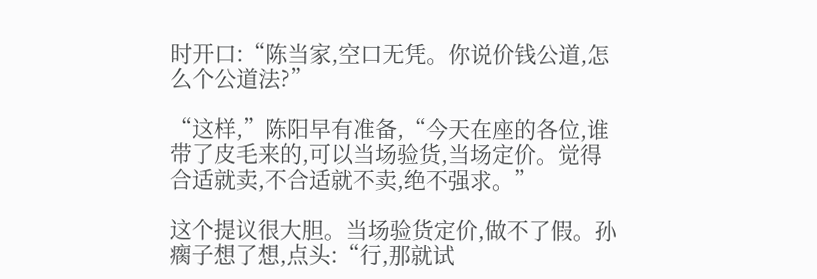时开口:“陈当家,空口无凭。你说价钱公道,怎么个公道法?”

“这样,”陈阳早有准备,“今天在座的各位,谁带了皮毛来的,可以当场验货,当场定价。觉得合适就卖,不合适就不卖,绝不强求。”

这个提议很大胆。当场验货定价,做不了假。孙瘸子想了想,点头:“行,那就试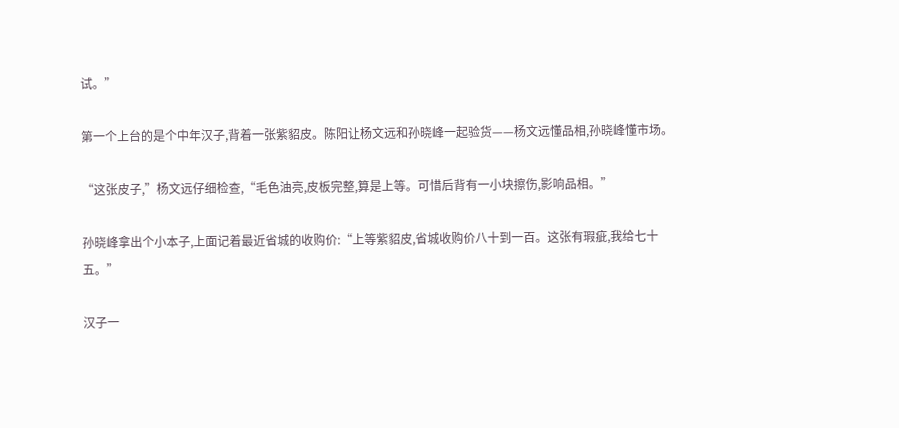试。”

第一个上台的是个中年汉子,背着一张紫貂皮。陈阳让杨文远和孙晓峰一起验货——杨文远懂品相,孙晓峰懂市场。

“这张皮子,”杨文远仔细检查,“毛色油亮,皮板完整,算是上等。可惜后背有一小块擦伤,影响品相。”

孙晓峰拿出个小本子,上面记着最近省城的收购价:“上等紫貂皮,省城收购价八十到一百。这张有瑕疵,我给七十五。”

汉子一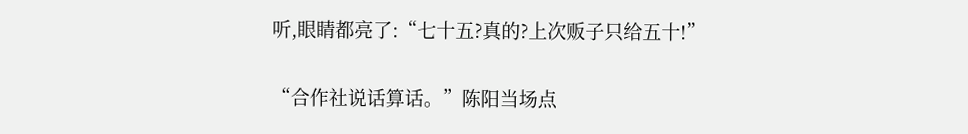听,眼睛都亮了:“七十五?真的?上次贩子只给五十!”

“合作社说话算话。”陈阳当场点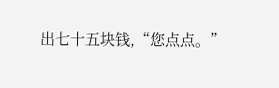出七十五块钱,“您点点。”